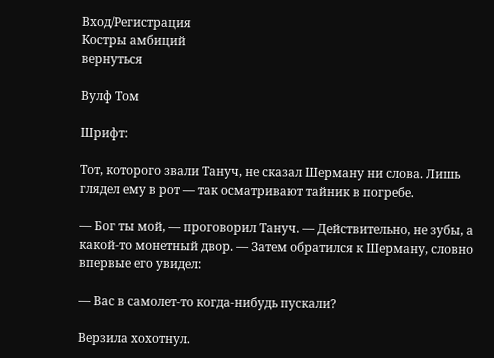Вход/Регистрация
Костры амбиций
вернуться

Вулф Том

Шрифт:

Тот, которого звали Тануч, не сказал Шерману ни слова. Лишь глядел ему в рот — так осматривают тайник в погребе.

— Бог ты мой, — проговорил Тануч. — Действительно, не зубы, а какой-то монетный двор. — Затем обратился к Шерману, словно впервые его увидел:

— Вас в самолет-то когда-нибудь пускали?

Верзила хохотнул.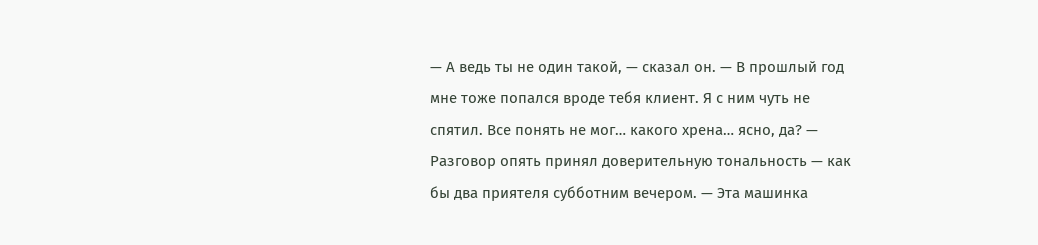— А ведь ты не один такой, — сказал он. — В прошлый год мне тоже попался вроде тебя клиент. Я с ним чуть не спятил. Все понять не мог… какого хрена… ясно, да? — Разговор опять принял доверительную тональность — как бы два приятеля субботним вечером. — Эта машинка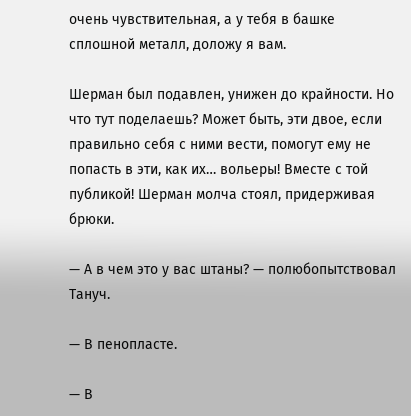очень чувствительная, а у тебя в башке сплошной металл, доложу я вам.

Шерман был подавлен, унижен до крайности. Но что тут поделаешь? Может быть, эти двое, если правильно себя с ними вести, помогут ему не попасть в эти, как их… вольеры! Вместе с той публикой! Шерман молча стоял, придерживая брюки.

— А в чем это у вас штаны? — полюбопытствовал Тануч.

— В пенопласте.

— В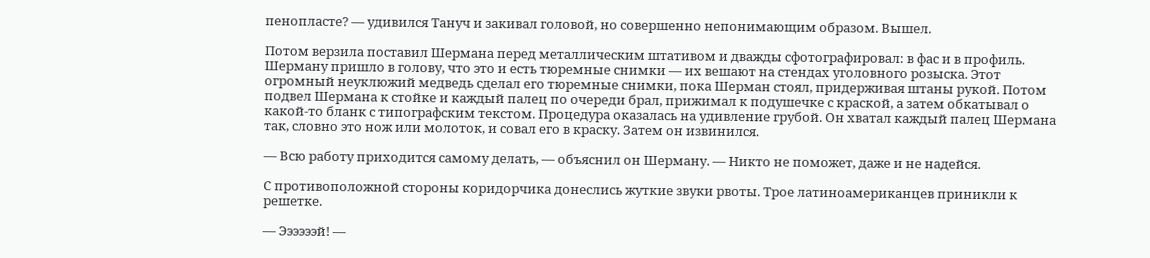пенопласте? — удивился Тануч и закивал головой, но совершенно непонимающим образом. Вышел.

Потом верзила поставил Шермана перед металлическим штативом и дважды сфотографировал: в фас и в профиль. Шерману пришло в голову, что это и есть тюремные снимки — их вешают на стендах уголовного розыска. Этот огромный неуклюжий медведь сделал его тюремные снимки, пока Шерман стоял, придерживая штаны рукой. Потом подвел Шермана к стойке и каждый палец по очереди брал, прижимал к подушечке с краской, а затем обкатывал о какой-то бланк с типографским текстом. Процедура оказалась на удивление грубой. Он хватал каждый палец Шермана так, словно это нож или молоток, и совал его в краску. Затем он извинился.

— Всю работу приходится самому делать, — объяснил он Шерману. — Никто не поможет, даже и не надейся.

С противоположной стороны коридорчика донеслись жуткие звуки рвоты. Трое латиноамериканцев приникли к решетке.

— Ээээээй! —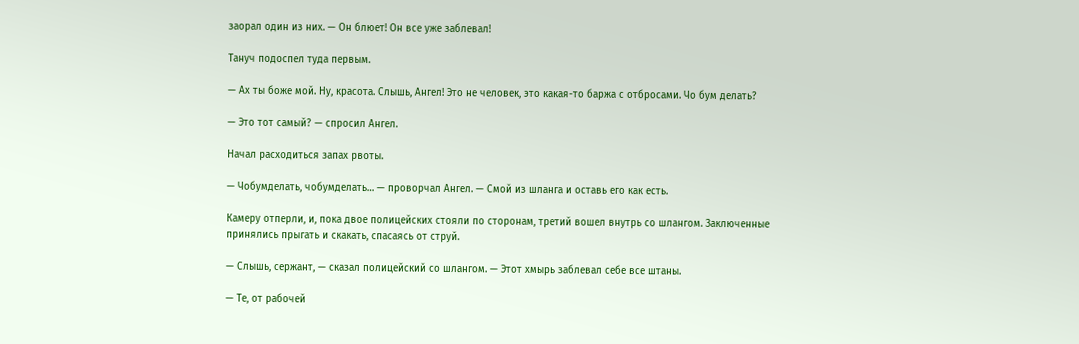заорал один из них. — Он блюет! Он все уже заблевал!

Тануч подоспел туда первым.

— Ах ты боже мой. Ну, красота. Слышь, Ангел! Это не человек, это какая-то баржа с отбросами. Чо бум делать?

— Это тот самый? — спросил Ангел.

Начал расходиться запах рвоты.

— Чобумделать, чобумделать… — проворчал Ангел. — Смой из шланга и оставь его как есть.

Камеру отперли, и, пока двое полицейских стояли по сторонам, третий вошел внутрь со шлангом. Заключенные принялись прыгать и скакать, спасаясь от струй.

— Слышь, сержант, — сказал полицейский со шлангом. — Этот хмырь заблевал себе все штаны.

— Те, от рабочей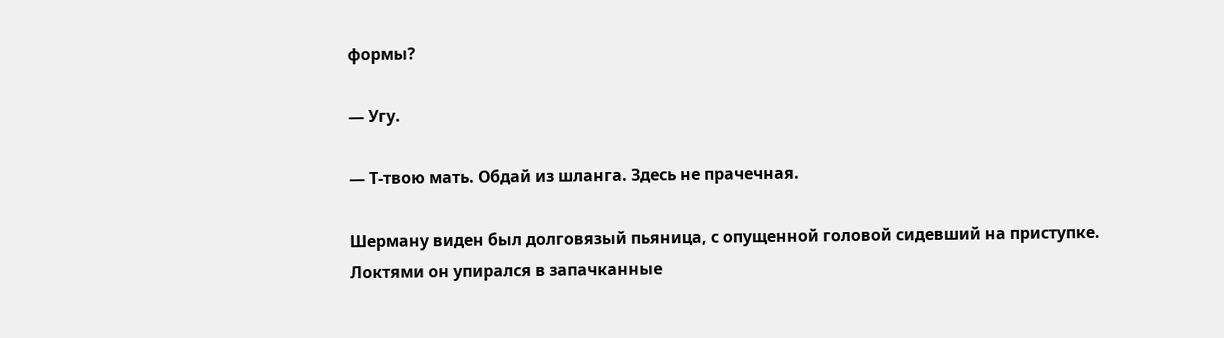формы?

— Угу.

— Т-твою мать. Обдай из шланга. Здесь не прачечная.

Шерману виден был долговязый пьяница, с опущенной головой сидевший на приступке. Локтями он упирался в запачканные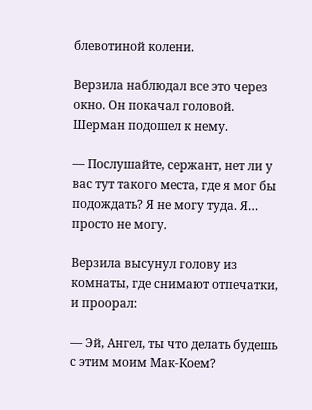блевотиной колени.

Верзила наблюдал все это через окно. Он покачал головой. Шерман подошел к нему.

— Послушайте, сержант, нет ли у вас тут такого места, где я мог бы подождать? Я не могу туда. Я… просто не могу.

Верзила высунул голову из комнаты, где снимают отпечатки, и проорал:

— Эй, Ангел, ты что делать будешь с этим моим Мак-Коем?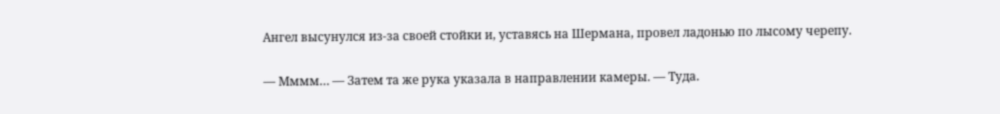Ангел высунулся из-за своей стойки и, уставясь на Шермана, провел ладонью по лысому черепу.

— Мммм… — Затем та же рука указала в направлении камеры. — Туда.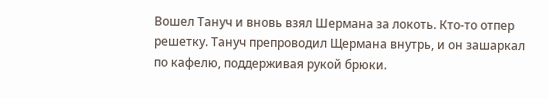Вошел Тануч и вновь взял Шермана за локоть. Кто-то отпер решетку. Тануч препроводил Щермана внутрь, и он зашаркал по кафелю, поддерживая рукой брюки.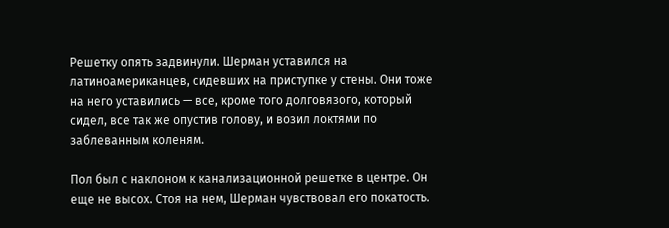Решетку опять задвинули. Шерман уставился на латиноамериканцев, сидевших на приступке у стены. Они тоже на него уставились — все, кроме того долговязого, который сидел, все так же опустив голову, и возил локтями по заблеванным коленям.

Пол был с наклоном к канализационной решетке в центре. Он еще не высох. Стоя на нем, Шерман чувствовал его покатость.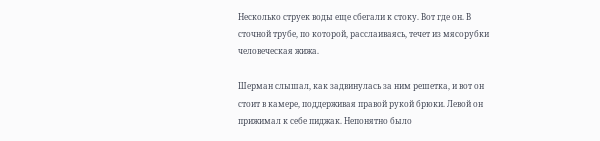Несколько струек воды еще сбегали к стоку. Вот где он. В сточной трубе, по которой, расслаиваясь, течет из мясорубки человеческая жижа.

Шерман слышал, как задвинулась за ним решетка, и вот он стоит в камере, поддерживая правой рукой брюки. Левой он прижимал к себе пиджак. Непонятно было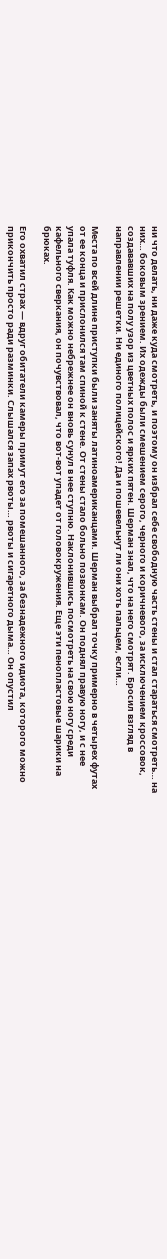ни что делать, ни даже куда смотреть, и поэтому он избрал себе свободную часть стены и стал стараться смотреть… на них… боковым зрением. Их одежды были смешением серого, черного и коричневого, за исключением кроссовок, создававших на полу узор из цветных полос и ярких пятен. Шерман знал, что на него смотрят. Бросил взгляд в направлении решетки. Ни единого полицейского! Да и пошевельнут ли они хоть пальцем, если…

Места по всей длине приступки были заняты латиноамериканцами. Шерман выбрал точку примерно в четырех футах от ее конца и прислонился там спиной к стене. От стены стало больно позвонкам. Он поднял правую ногу, и с нее упала туфля. Как можно небрежнее он вновь сунул в нее ступню. Наклонившись посмотреть на свою ногу среди кафельного сверкания, он почувствовал, что вот-вот упадет от головокружения. Еще эти пенопластовые шарики на брюках.

Его охватил страх — вдруг обитатели камеры примут его за помешанного, за безнадежного идиота, которого можно прикончить просто ради разминки. Слышался запах рвоты… рвоты и сигаретного дыма… Он опустил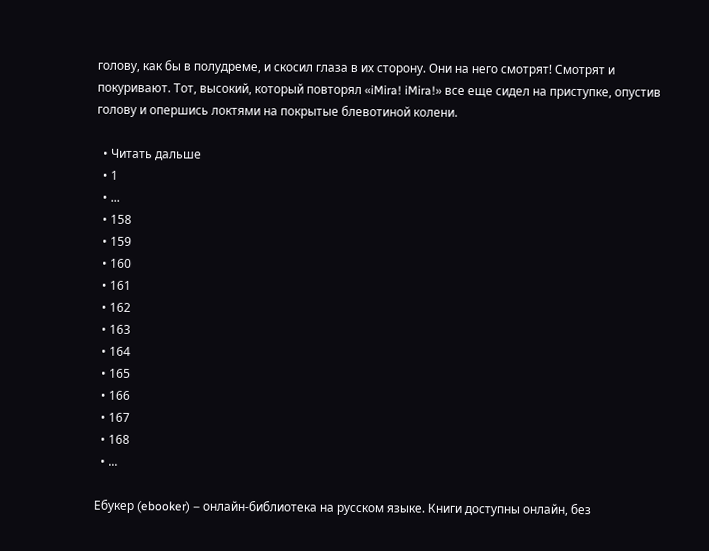голову, как бы в полудреме, и скосил глаза в их сторону. Они на него смотрят! Смотрят и покуривают. Тот, высокий, который повторял «iMira! iMira!» все еще сидел на приступке, опустив голову и опершись локтями на покрытые блевотиной колени.

  • Читать дальше
  • 1
  • ...
  • 158
  • 159
  • 160
  • 161
  • 162
  • 163
  • 164
  • 165
  • 166
  • 167
  • 168
  • ...

Ебукер (ebooker) – онлайн-библиотека на русском языке. Книги доступны онлайн, без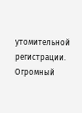утомительной регистрации. Огромный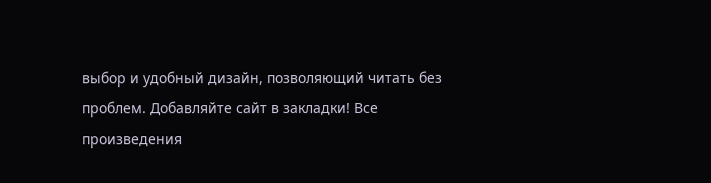выбор и удобный дизайн, позволяющий читать без проблем. Добавляйте сайт в закладки! Все произведения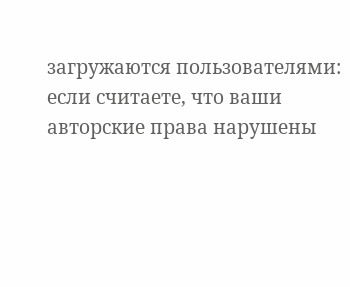загружаются пользователями: если считаете, что ваши авторские права нарушены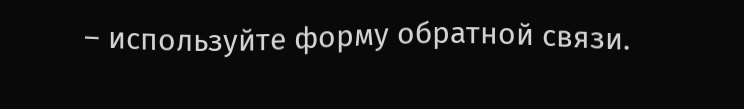– используйте форму обратной связи.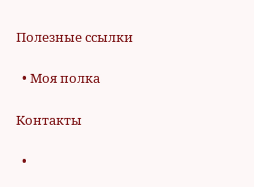Полезные ссылки

  • Моя полка

Контакты

  •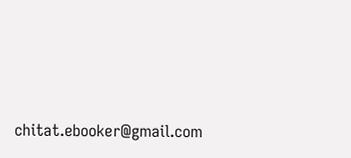chitat.ebooker@gmail.com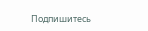Подпишитесь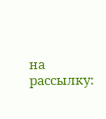на рассылку: